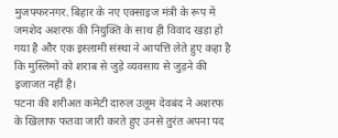मुजफ्फरनगर. बिहार के नए एक्साइज मंत्री के रूप में जमशेद अशरफ की नियुक्ति के साथ ही विवाद खड़ा हो गया है और एक इस्लामी संस्था ने आपत्ति लेते हुए कहा है कि मुस्लिमों को शराब से जुड़े व्यवसाय से जुड़ने की इजाजत नहीं है।
पटना की शरीअत कमेटी दारुल उलूम देवबंद ने अशरफ के खिलाफ फतवा जारी करते हुए उनसे तुरंत अपना पद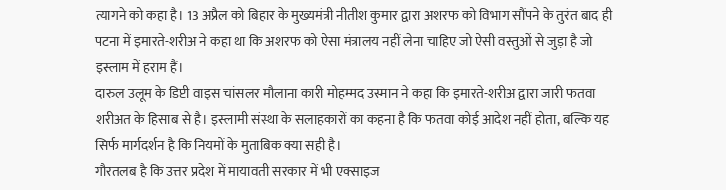त्यागने को कहा है। 13 अप्रैल को बिहार के मुख्यमंत्री नीतीश कुमार द्वारा अशरफ को विभाग सौंपने के तुरंत बाद ही पटना में इमारते-शरीअ ने कहा था कि अशरफ को ऐसा मंत्रालय नहीं लेना चाहिए जो ऐसी वस्तुओं से जुड़ा है जो इस्लाम में हराम हैं।
दारुल उलूम के डिप्टी वाइस चांसलर मौलाना कारी मोहम्मद उस्मान ने कहा कि इमारते-शरीअ द्वारा जारी फतवा शरीअत के हिसाब से है। इस्लामी संस्था के सलाहकारों का कहना है कि फतवा कोई आदेश नहीं होता, बल्कि यह सिर्फ मार्गदर्शन है कि नियमों के मुताबिक क्या सही है।
गौरतलब है कि उत्तर प्रदेश में मायावती सरकार में भी एक्साइज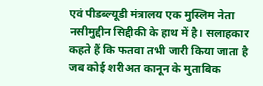एवं पीडब्ल्यूडी मंत्रालय एक मुस्लिम नेता नसीमुद्दीन सिद्दीकी के हाथ में है। सलाहकार कहते हैं कि फतवा तभी जारी किया जाता है जब कोई शरीअत कानून के मुताबिक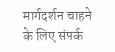मार्गदर्शन चाहने के लिए संपर्क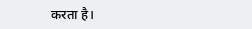करता है।